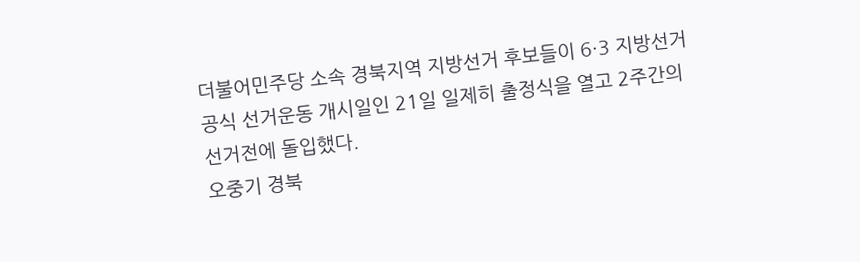더불어민주당 소속 경북지역 지방선거 후보들이 6·3 지방선거 공식 선거운동 개시일인 21일 일제히 출정식을 열고 2주간의 선거전에 돌입했다.
오중기 경북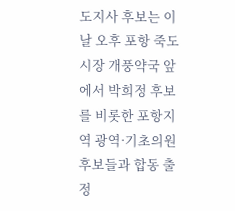도지사 후보는 이날 오후 포항 죽도시장 개풍약국 앞에서 박희정 후보를 비롯한 포항지역 광역·기초의원 후보들과 합동 출정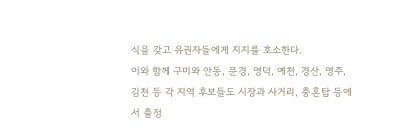식을 갖고 유권자들에게 지지를 호소한다.
이와 함께 구미와 안동, 문경, 영덕, 예천, 경산, 영주, 김천 등 각 지역 후보들도 시장과 사거리, 충혼탑 등에서 출정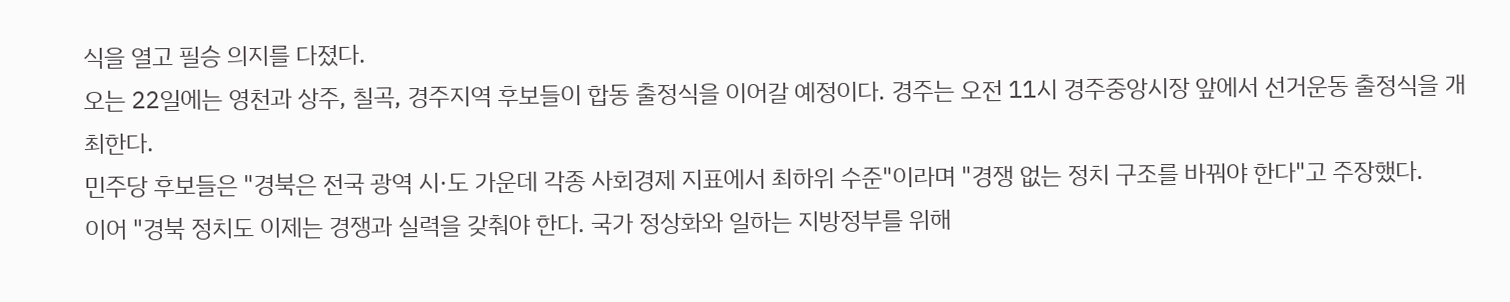식을 열고 필승 의지를 다졌다.
오는 22일에는 영천과 상주, 칠곡, 경주지역 후보들이 합동 출정식을 이어갈 예정이다. 경주는 오전 11시 경주중앙시장 앞에서 선거운동 출정식을 개최한다.
민주당 후보들은 "경북은 전국 광역 시·도 가운데 각종 사회경제 지표에서 최하위 수준"이라며 "경쟁 없는 정치 구조를 바꿔야 한다"고 주장했다.
이어 "경북 정치도 이제는 경쟁과 실력을 갖춰야 한다. 국가 정상화와 일하는 지방정부를 위해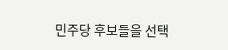민주당 후보들을 선택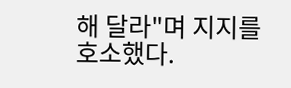해 달라"며 지지를 호소했다.